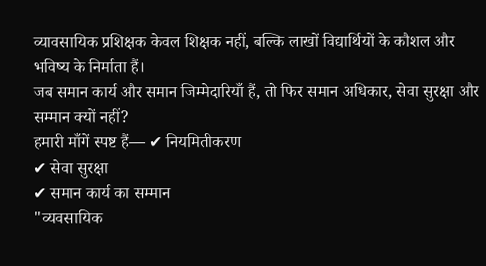व्यावसायिक प्रशिक्षक केवल शिक्षक नहीं, बल्कि लाखों विद्यार्थियों के कौशल और भविष्य के निर्माता हैं।
जब समान कार्य और समान जिम्मेदारियाँ हैं, तो फिर समान अधिकार, सेवा सुरक्षा और सम्मान क्यों नहीं?
हमारी माँगें स्पष्ट हैं— ✔ नियमितीकरण
✔ सेवा सुरक्षा
✔ समान कार्य का सम्मान
"व्यवसायिक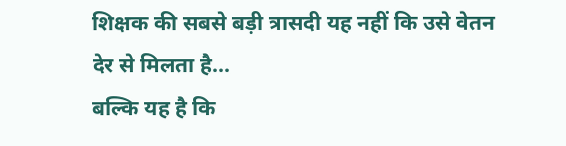शिक्षक की सबसे बड़ी त्रासदी यह नहीं कि उसे वेतन देर से मिलता है...
बल्कि यह है कि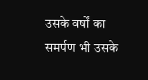उसके वर्षों का समर्पण भी उसके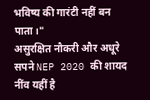भविष्य की गारंटी नहीं बन पाता।"
असुरक्षित नौकरी और अधूरे सपने NEP 2020 की शायद नींव यहीं है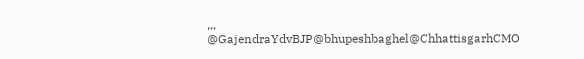,,,
@GajendraYdvBJP@bhupeshbaghel@ChhattisgarhCMO